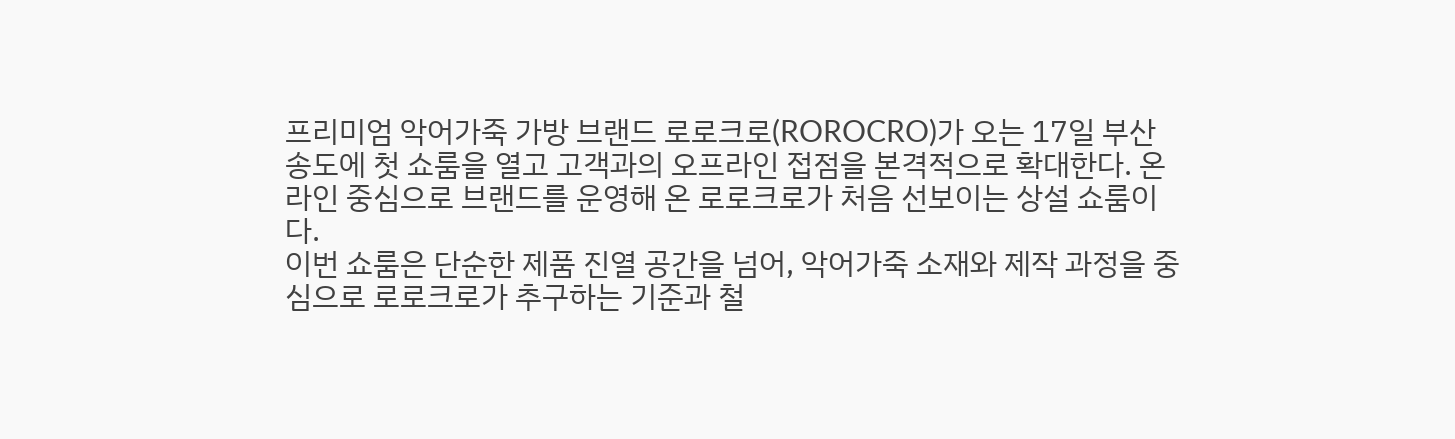프리미엄 악어가죽 가방 브랜드 로로크로(ROROCRO)가 오는 17일 부산 송도에 첫 쇼룸을 열고 고객과의 오프라인 접점을 본격적으로 확대한다. 온라인 중심으로 브랜드를 운영해 온 로로크로가 처음 선보이는 상설 쇼룸이다.
이번 쇼룸은 단순한 제품 진열 공간을 넘어, 악어가죽 소재와 제작 과정을 중심으로 로로크로가 추구하는 기준과 철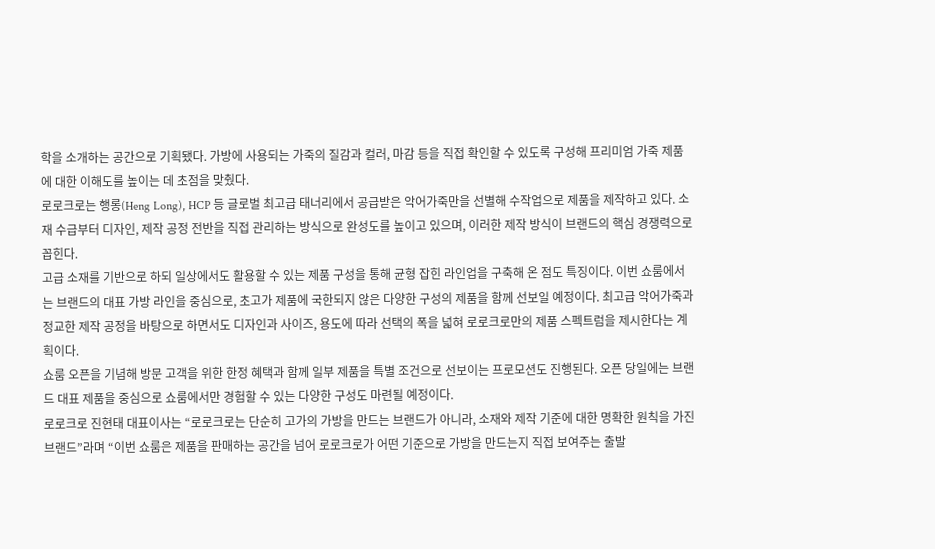학을 소개하는 공간으로 기획됐다. 가방에 사용되는 가죽의 질감과 컬러, 마감 등을 직접 확인할 수 있도록 구성해 프리미엄 가죽 제품에 대한 이해도를 높이는 데 초점을 맞췄다.
로로크로는 행롱(Heng Long), HCP 등 글로벌 최고급 태너리에서 공급받은 악어가죽만을 선별해 수작업으로 제품을 제작하고 있다. 소재 수급부터 디자인, 제작 공정 전반을 직접 관리하는 방식으로 완성도를 높이고 있으며, 이러한 제작 방식이 브랜드의 핵심 경쟁력으로 꼽힌다.
고급 소재를 기반으로 하되 일상에서도 활용할 수 있는 제품 구성을 통해 균형 잡힌 라인업을 구축해 온 점도 특징이다. 이번 쇼룸에서는 브랜드의 대표 가방 라인을 중심으로, 초고가 제품에 국한되지 않은 다양한 구성의 제품을 함께 선보일 예정이다. 최고급 악어가죽과 정교한 제작 공정을 바탕으로 하면서도 디자인과 사이즈, 용도에 따라 선택의 폭을 넓혀 로로크로만의 제품 스펙트럼을 제시한다는 계획이다.
쇼룸 오픈을 기념해 방문 고객을 위한 한정 혜택과 함께 일부 제품을 특별 조건으로 선보이는 프로모션도 진행된다. 오픈 당일에는 브랜드 대표 제품을 중심으로 쇼룸에서만 경험할 수 있는 다양한 구성도 마련될 예정이다.
로로크로 진현태 대표이사는 “로로크로는 단순히 고가의 가방을 만드는 브랜드가 아니라, 소재와 제작 기준에 대한 명확한 원칙을 가진 브랜드”라며 “이번 쇼룸은 제품을 판매하는 공간을 넘어 로로크로가 어떤 기준으로 가방을 만드는지 직접 보여주는 출발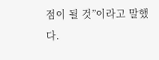점이 될 것”이라고 말했다.